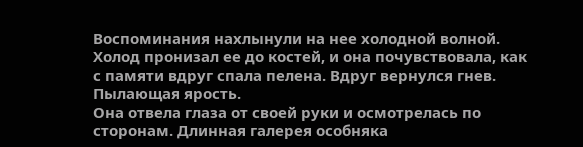Воспоминания нахлынули на нее холодной волной. Холод пронизал ее до костей, и она почувствовала, как с памяти вдруг спала пелена. Вдруг вернулся гнев. Пылающая ярость.
Она отвела глаза от своей руки и осмотрелась по сторонам. Длинная галерея особняка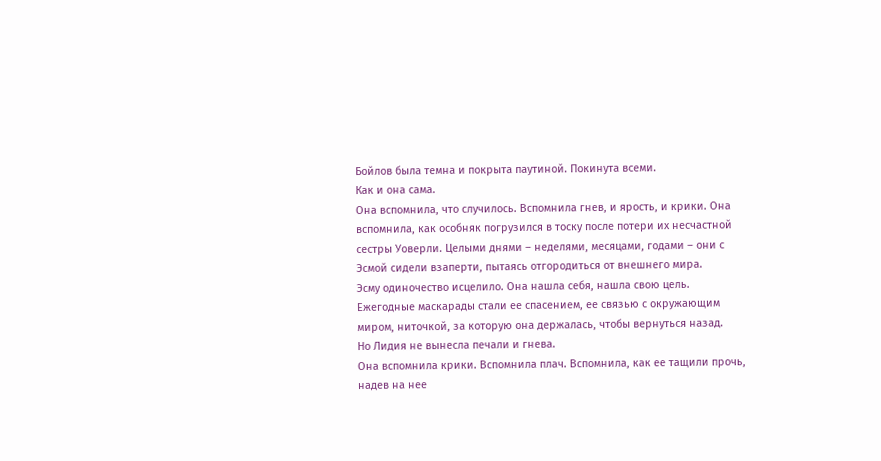Бойлов была темна и покрыта паутиной. Покинута всеми.
Как и она сама.
Она вспомнила, что случилось. Вспомнила гнев, и ярость, и крики. Она вспомнила, как особняк погрузился в тоску после потери их несчастной сестры Уоверли. Целыми днями – неделями, месяцами, годами – они с Эсмой сидели взаперти, пытаясь отгородиться от внешнего мира.
Эсму одиночество исцелило. Она нашла себя, нашла свою цель. Ежегодные маскарады стали ее спасением, ее связью с окружающим миром, ниточкой, за которую она держалась, чтобы вернуться назад.
Но Лидия не вынесла печали и гнева.
Она вспомнила крики. Вспомнила плач. Вспомнила, как ее тащили прочь, надев на нее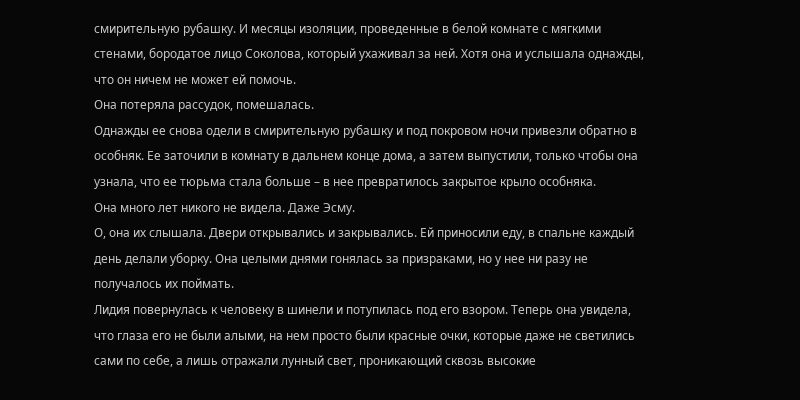смирительную рубашку. И месяцы изоляции, проведенные в белой комнате с мягкими стенами, бородатое лицо Соколова, который ухаживал за ней. Хотя она и услышала однажды, что он ничем не может ей помочь.
Она потеряла рассудок, помешалась.
Однажды ее снова одели в смирительную рубашку и под покровом ночи привезли обратно в особняк. Ее заточили в комнату в дальнем конце дома, а затем выпустили, только чтобы она узнала, что ее тюрьма стала больше – в нее превратилось закрытое крыло особняка.
Она много лет никого не видела. Даже Эсму.
О, она их слышала. Двери открывались и закрывались. Ей приносили еду, в спальне каждый день делали уборку. Она целыми днями гонялась за призраками, но у нее ни разу не получалось их поймать.
Лидия повернулась к человеку в шинели и потупилась под его взором. Теперь она увидела, что глаза его не были алыми, на нем просто были красные очки, которые даже не светились сами по себе, а лишь отражали лунный свет, проникающий сквозь высокие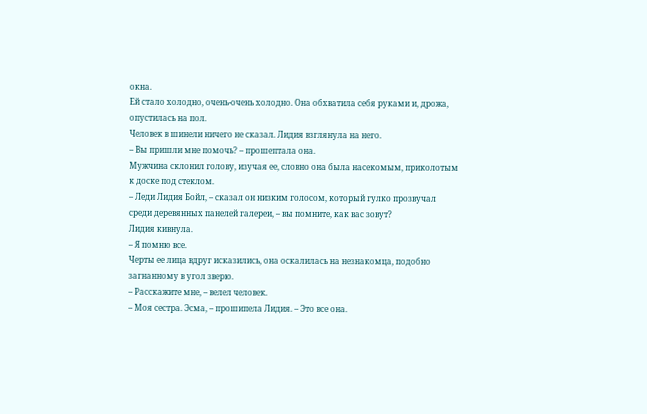окна.
Ей стало холодно, очень-очень холодно. Она обхватила себя руками и, дрожа, опустилась на пол.
Человек в шинели ничего не сказал. Лидия взглянула на него.
– Вы пришли мне помочь? – прошептала она.
Мужчина склонил голову, изучая ее, словно она была насекомым, приколотым к доске под стеклом.
– Леди Лидия Бойл, – сказал он низким голосом, который гулко прозвучал среди деревянных панелей галереи, – вы помните, как вас зовут?
Лидия кивнула.
– Я помню все.
Черты ее лица вдруг исказились, она оскалилась на незнакомца, подобно загнанному в угол зверю.
– Расскажите мне, – велел человек.
– Моя сестра. Эсма, – прошипела Лидия. – Это все она.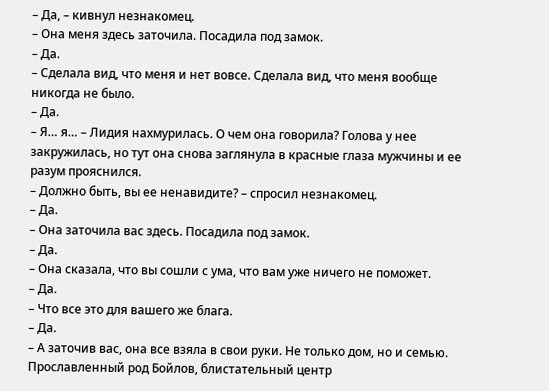– Да, – кивнул незнакомец.
– Она меня здесь заточила. Посадила под замок.
– Да.
– Сделала вид, что меня и нет вовсе. Сделала вид, что меня вообще никогда не было.
– Да.
– Я… я… – Лидия нахмурилась. О чем она говорила? Голова у нее закружилась, но тут она снова заглянула в красные глаза мужчины и ее разум прояснился.
– Должно быть, вы ее ненавидите? – спросил незнакомец.
– Да.
– Она заточила вас здесь. Посадила под замок.
– Да.
– Она сказала, что вы сошли с ума, что вам уже ничего не поможет.
– Да.
– Что все это для вашего же блага.
– Да.
– А заточив вас, она все взяла в свои руки. Не только дом, но и семью. Прославленный род Бойлов, блистательный центр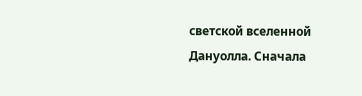светской вселенной Дануолла. Сначала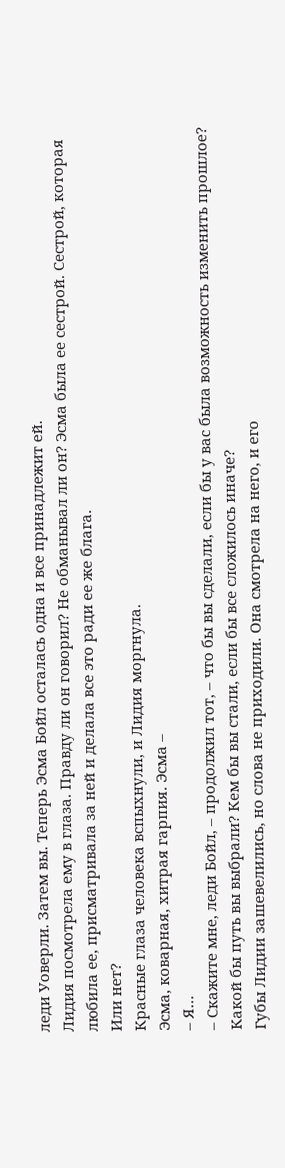леди Уоверли. Затем вы. Теперь Эсма Бойл осталась одна и все принадлежит ей.
Лидия посмотрела ему в глаза. Правду ли он говорил? Не обманывал ли он? Эсма была ее сестрой. Сестрой, которая любила ее, присматривала за ней и делала все это ради ее же блага.
Или нет?
Красные глаза человека вспыхнули, и Лидия моргнула.
Эсма, коварная, хитрая гарпия. Эсма –
– Я…
– Скажите мне, леди Бойл, – продолжил тот, – что бы вы сделали, если бы у вас была возможность изменить прошлое? Какой бы путь вы выбрали? Кем бы вы стали, если бы все сложилось иначе?
Губы Лидии зашевелились, но слова не приходили. Она смотрела на него, и его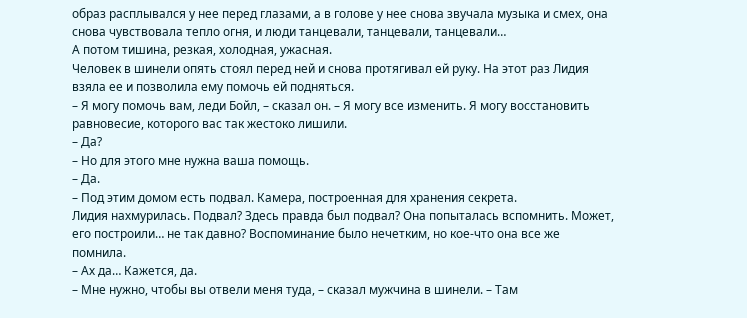образ расплывался у нее перед глазами, а в голове у нее снова звучала музыка и смех, она снова чувствовала тепло огня, и люди танцевали, танцевали, танцевали…
А потом тишина, резкая, холодная, ужасная.
Человек в шинели опять стоял перед ней и снова протягивал ей руку. На этот раз Лидия взяла ее и позволила ему помочь ей подняться.
– Я могу помочь вам, леди Бойл, – сказал он. – Я могу все изменить. Я могу восстановить равновесие, которого вас так жестоко лишили.
– Да?
– Но для этого мне нужна ваша помощь.
– Да.
– Под этим домом есть подвал. Камера, построенная для хранения секрета.
Лидия нахмурилась. Подвал? Здесь правда был подвал? Она попыталась вспомнить. Может, его построили… не так давно? Воспоминание было нечетким, но кое-что она все же помнила.
– Ах да… Кажется, да.
– Мне нужно, чтобы вы отвели меня туда, – сказал мужчина в шинели. – Там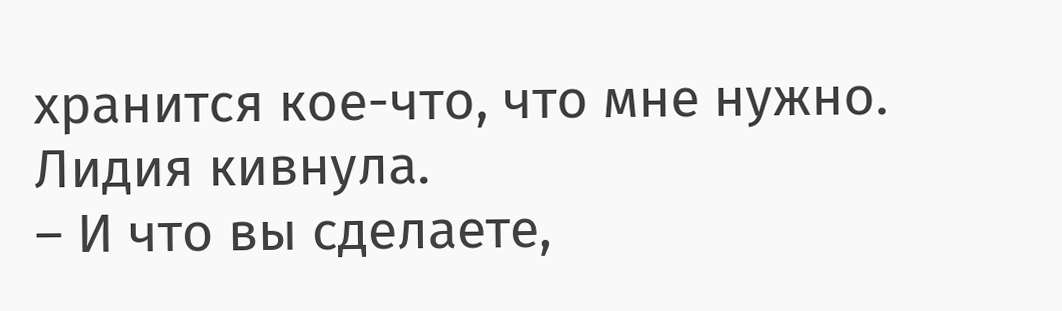хранится кое-что, что мне нужно.
Лидия кивнула.
– И что вы сделаете,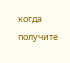когда получите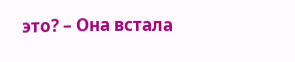это? – Она встала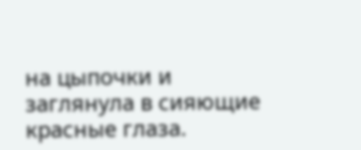на цыпочки и заглянула в сияющие красные глаза.